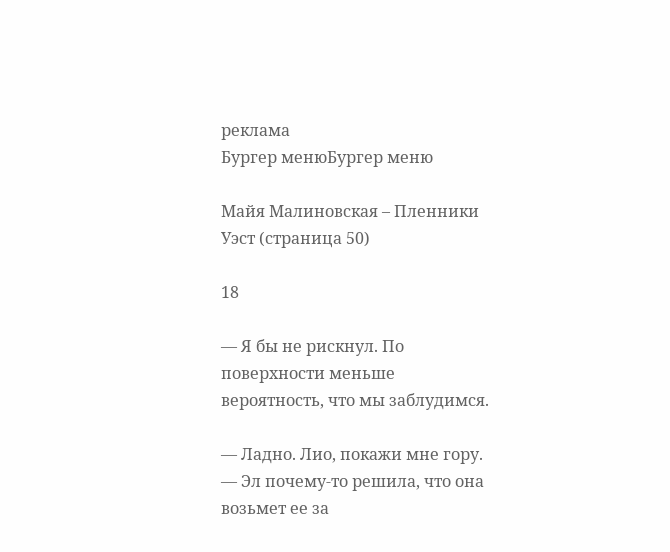реклама
Бургер менюБургер меню

Майя Малиновская – Пленники Уэст (страница 50)

18

— Я бы не рискнул. По поверхности меньше вероятность, что мы заблудимся.

— Ладно. Лио, покажи мне гору. — Эл почему-то решила, что она возьмет ее за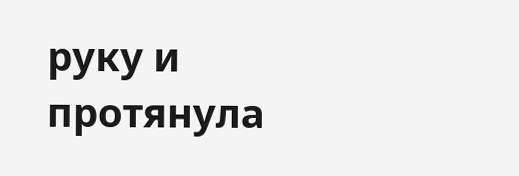руку и протянула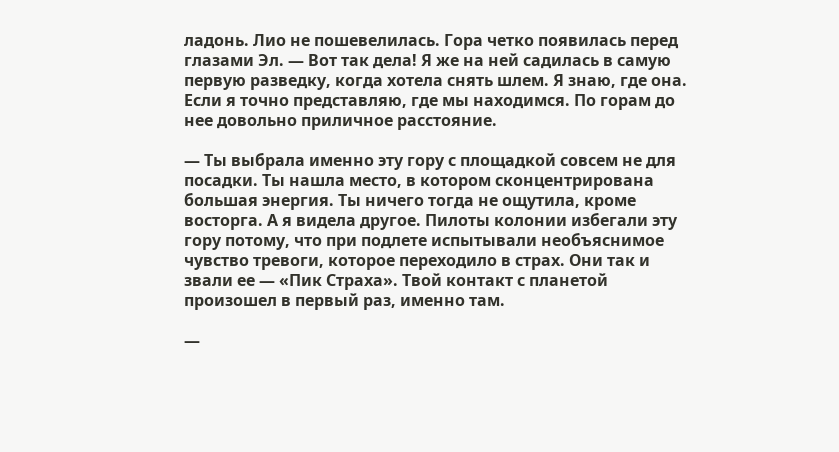ладонь. Лио не пошевелилась. Гора четко появилась перед глазами Эл. — Вот так дела! Я же на ней садилась в самую первую разведку, когда хотела снять шлем. Я знаю, где она. Если я точно представляю, где мы находимся. По горам до нее довольно приличное расстояние.

— Ты выбрала именно эту гору с площадкой совсем не для посадки. Ты нашла место, в котором сконцентрирована большая энергия. Ты ничего тогда не ощутила, кроме восторга. А я видела другое. Пилоты колонии избегали эту гору потому, что при подлете испытывали необъяснимое чувство тревоги, которое переходило в страх. Они так и звали ее — «Пик Страха». Твой контакт с планетой произошел в первый раз, именно там.

—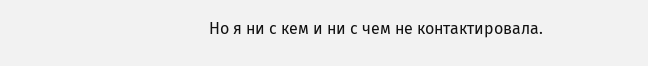Но я ни с кем и ни с чем не контактировала.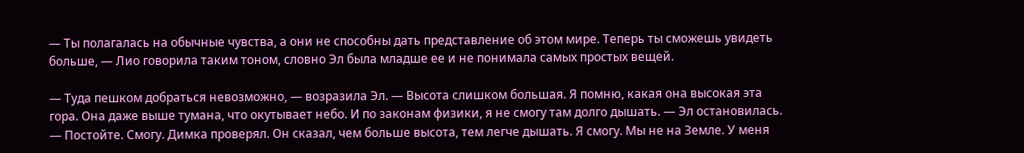— Ты полагалась на обычные чувства, а они не способны дать представление об этом мире. Теперь ты сможешь увидеть больше, — Лио говорила таким тоном, словно Эл была младше ее и не понимала самых простых вещей.

— Туда пешком добраться невозможно, — возразила Эл. — Высота слишком большая. Я помню, какая она высокая эта гора. Она даже выше тумана, что окутывает небо. И по законам физики, я не смогу там долго дышать. — Эл остановилась. — Постойте. Смогу. Димка проверял. Он сказал, чем больше высота, тем легче дышать. Я смогу. Мы не на Земле. У меня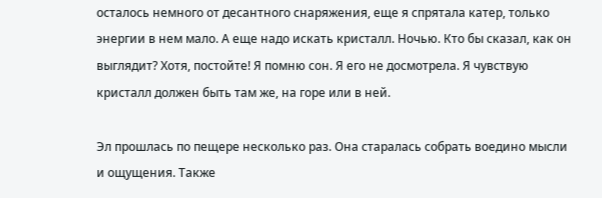осталось немного от десантного снаряжения, еще я спрятала катер, только энергии в нем мало. А еще надо искать кристалл. Ночью. Кто бы сказал, как он выглядит? Хотя, постойте! Я помню сон. Я его не досмотрела. Я чувствую кристалл должен быть там же, на горе или в ней.

Эл прошлась по пещере несколько раз. Она старалась собрать воедино мысли и ощущения. Также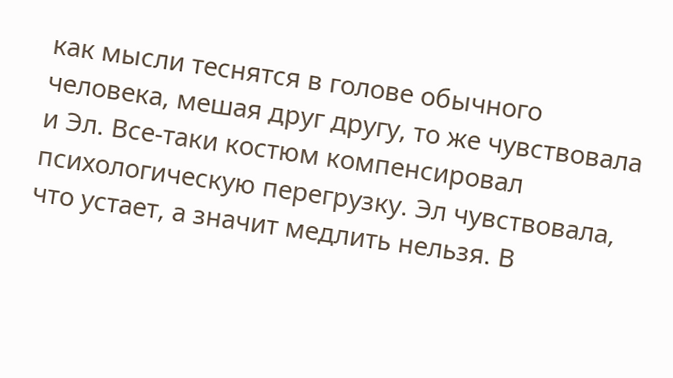как мысли теснятся в голове обычного человека, мешая друг другу, то же чувствовала и Эл. Все-таки костюм компенсировал психологическую перегрузку. Эл чувствовала, что устает, а значит медлить нельзя. В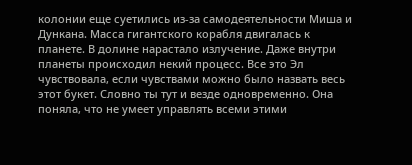колонии еще суетились из-за самодеятельности Миша и Дункана. Масса гигантского корабля двигалась к планете. В долине нарастало излучение. Даже внутри планеты происходил некий процесс. Все это Эл чувствовала, если чувствами можно было назвать весь этот букет. Словно ты тут и везде одновременно. Она поняла, что не умеет управлять всеми этими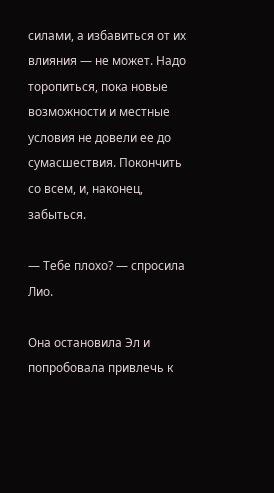силами, а избавиться от их влияния — не может. Надо торопиться, пока новые возможности и местные условия не довели ее до сумасшествия. Покончить со всем, и, наконец, забыться.

— Тебе плохо? — спросила Лио.

Она остановила Эл и попробовала привлечь к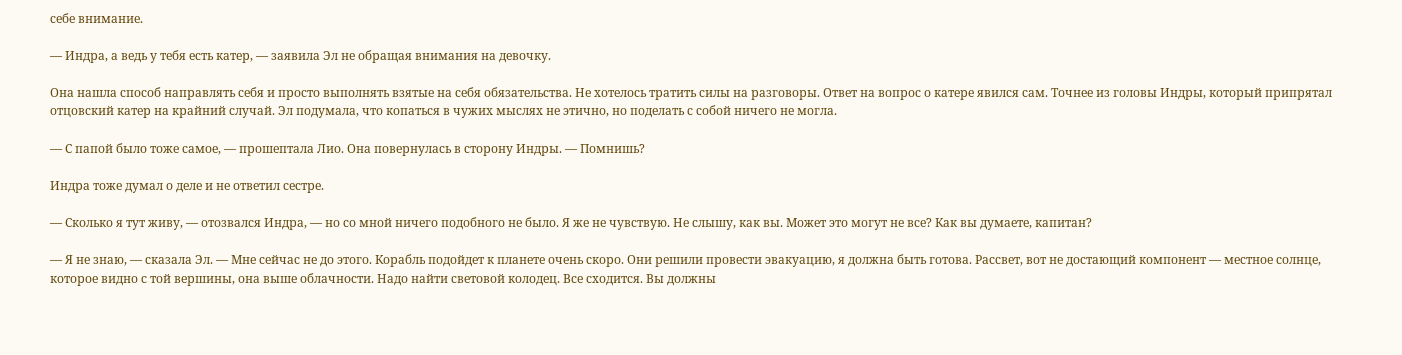себе внимание.

— Индра, а ведь у тебя есть катер, — заявила Эл не обращая внимания на девочку.

Она нашла способ направлять себя и просто выполнять взятые на себя обязательства. Не хотелось тратить силы на разговоры. Ответ на вопрос о катере явился сам. Точнее из головы Индры, который припрятал отцовский катер на крайний случай. Эл подумала, что копаться в чужих мыслях не этично, но поделать с собой ничего не могла.

— С папой было тоже самое, — прошептала Лио. Она повернулась в сторону Индры. — Помнишь?

Индра тоже думал о деле и не ответил сестре.

— Сколько я тут живу, — отозвался Индра, — но со мной ничего подобного не было. Я же не чувствую. Не слышу, как вы. Может это могут не все? Как вы думаете, капитан?

— Я не знаю, — сказала Эл. — Мне сейчас не до этого. Корабль подойдет к планете очень скоро. Они решили провести эвакуацию, я должна быть готова. Рассвет, вот не достающий компонент — местное солнце, которое видно с той вершины, она выше облачности. Надо найти световой колодец. Все сходится. Вы должны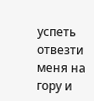успеть отвезти меня на гору и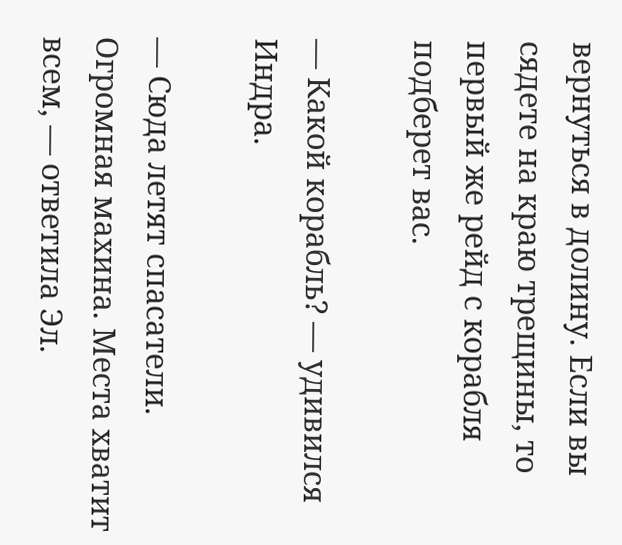вернуться в долину. Если вы сядете на краю трещины, то первый же рейд с корабля подберет вас.

— Какой корабль? — удивился Индра.

— Сюда летят спасатели. Огромная махина. Места хватит всем, — ответила Эл.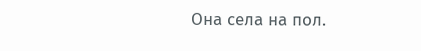Она села на пол.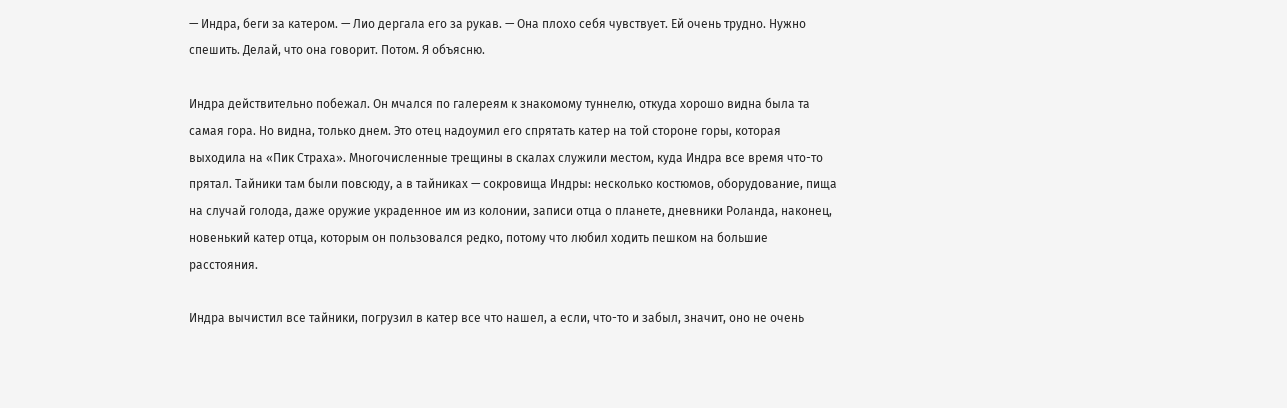— Индра, беги за катером. — Лио дергала его за рукав. — Она плохо себя чувствует. Ей очень трудно. Нужно спешить. Делай, что она говорит. Потом. Я объясню.

Индра действительно побежал. Он мчался по галереям к знакомому туннелю, откуда хорошо видна была та самая гора. Но видна, только днем. Это отец надоумил его спрятать катер на той стороне горы, которая выходила на «Пик Страха». Многочисленные трещины в скалах служили местом, куда Индра все время что-то прятал. Тайники там были повсюду, а в тайниках — сокровища Индры: несколько костюмов, оборудование, пища на случай голода, даже оружие украденное им из колонии, записи отца о планете, дневники Роланда, наконец, новенький катер отца, которым он пользовался редко, потому что любил ходить пешком на большие расстояния.

Индра вычистил все тайники, погрузил в катер все что нашел, а если, что-то и забыл, значит, оно не очень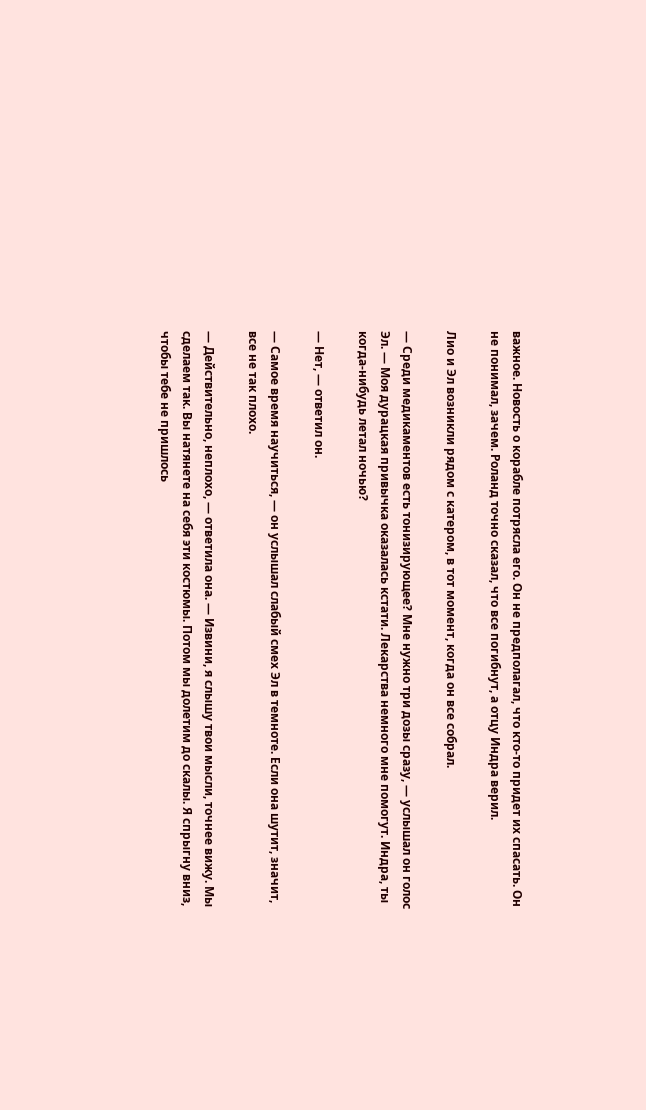важное. Новость о корабле потрясла его. Он не предполагал, что кто-то придет их спасать. Он не понимал, зачем. Роланд точно сказал, что все погибнут, а отцу Индра верил.

Лио и Эл возникли рядом с катером, в тот момент, когда он все собрал.

— Среди медикаментов есть тонизирующее? Мне нужно три дозы сразу, — услышал он голос Эл. — Моя дурацкая привычка оказалась кстати. Лекарства немного мне помогут. Индра, ты когда-нибудь летал ночью?

— Нет, — ответил он.

— Самое время научиться, — он услышал слабый смех Эл в темноте. Если она шутит, значит, все не так плохо.

— Действительно, неплохо, — ответила она. — Извини, я слышу твои мысли, точнее вижу. Мы сделаем так. Вы натянете на себя эти костюмы. Потом мы долетим до скалы. Я спрыгну вниз, чтобы тебе не пришлось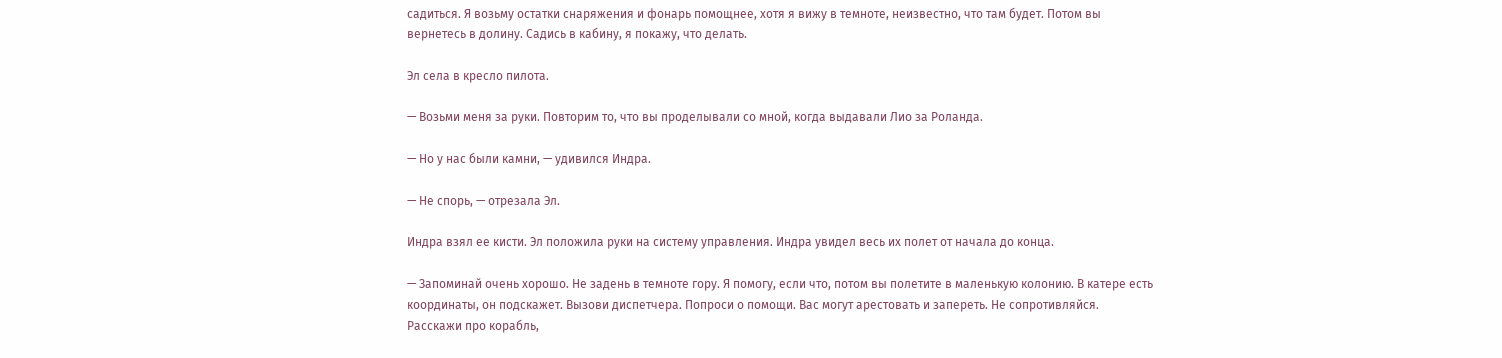садиться. Я возьму остатки снаряжения и фонарь помощнее, хотя я вижу в темноте, неизвестно, что там будет. Потом вы вернетесь в долину. Садись в кабину, я покажу, что делать.

Эл села в кресло пилота.

— Возьми меня за руки. Повторим то, что вы проделывали со мной, когда выдавали Лио за Роланда.

— Но у нас были камни, — удивился Индра.

— Не спорь, — отрезала Эл.

Индра взял ее кисти. Эл положила руки на систему управления. Индра увидел весь их полет от начала до конца.

— Запоминай очень хорошо. Не задень в темноте гору. Я помогу, если что, потом вы полетите в маленькую колонию. В катере есть координаты, он подскажет. Вызови диспетчера. Попроси о помощи. Вас могут арестовать и запереть. Не сопротивляйся. Расскажи про корабль,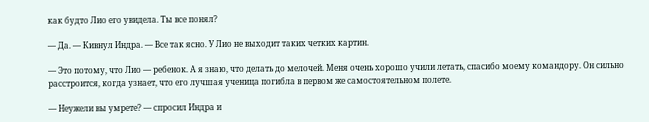как будто Лио его увидела. Ты все понял?

— Да. — Кивнул Индра. — Все так ясно. У Лио не выходит таких четких картин.

— Это потому, что Лио — ребенок. А я знаю, что делать до мелочей. Меня очень хорошо учили летать, спасибо моему командору. Он сильно расстроится, когда узнает, что его лучшая ученица погибла в первом же самостоятельном полете.

— Неужели вы умрете? — спросил Индра и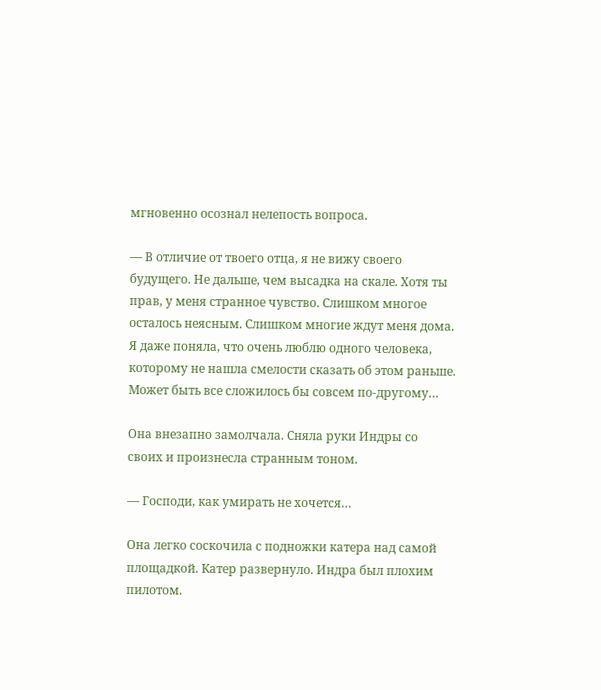мгновенно осознал нелепость вопроса.

— В отличие от твоего отца, я не вижу своего будущего. Не дальше, чем высадка на скале. Хотя ты прав, у меня странное чувство. Слишком многое осталось неясным. Слишком многие ждут меня дома. Я даже поняла, что очень люблю одного человека, которому не нашла смелости сказать об этом раньше. Может быть все сложилось бы совсем по-другому…

Она внезапно замолчала. Сняла руки Индры со своих и произнесла странным тоном.

— Господи, как умирать не хочется…

Она легко соскочила с подножки катера над самой площадкой. Катер развернуло. Индра был плохим пилотом.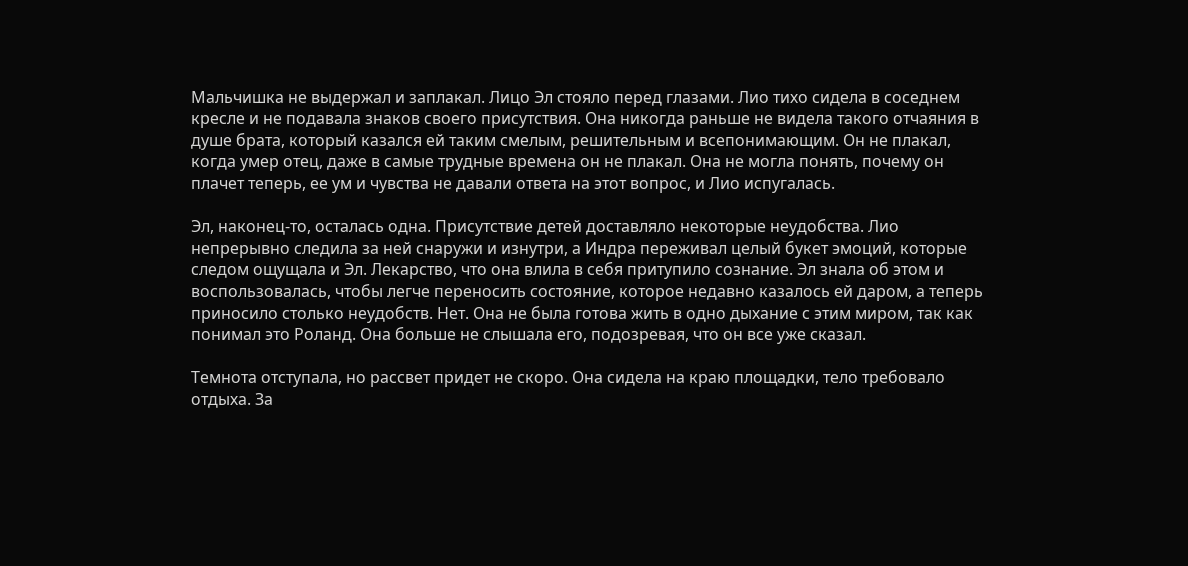Мальчишка не выдержал и заплакал. Лицо Эл стояло перед глазами. Лио тихо сидела в соседнем кресле и не подавала знаков своего присутствия. Она никогда раньше не видела такого отчаяния в душе брата, который казался ей таким смелым, решительным и всепонимающим. Он не плакал, когда умер отец, даже в самые трудные времена он не плакал. Она не могла понять, почему он плачет теперь, ее ум и чувства не давали ответа на этот вопрос, и Лио испугалась.

Эл, наконец-то, осталась одна. Присутствие детей доставляло некоторые неудобства. Лио непрерывно следила за ней снаружи и изнутри, а Индра переживал целый букет эмоций, которые следом ощущала и Эл. Лекарство, что она влила в себя притупило сознание. Эл знала об этом и воспользовалась, чтобы легче переносить состояние, которое недавно казалось ей даром, а теперь приносило столько неудобств. Нет. Она не была готова жить в одно дыхание с этим миром, так как понимал это Роланд. Она больше не слышала его, подозревая, что он все уже сказал.

Темнота отступала, но рассвет придет не скоро. Она сидела на краю площадки, тело требовало отдыха. За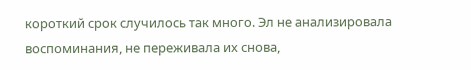короткий срок случилось так много. Эл не анализировала воспоминания, не переживала их снова,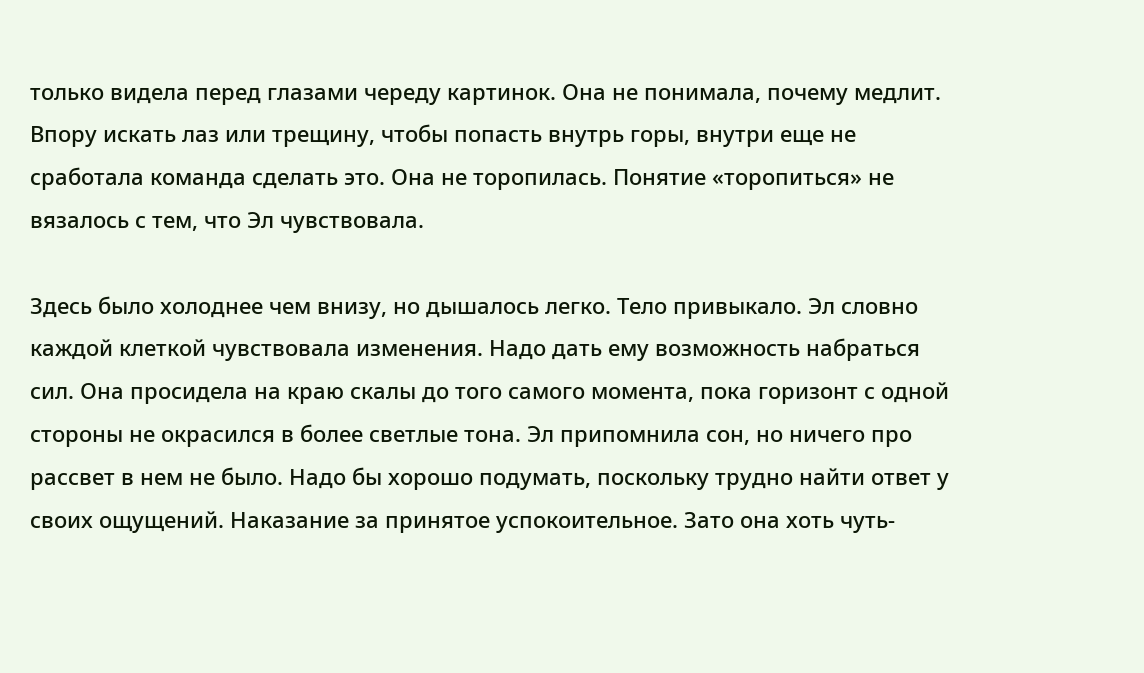только видела перед глазами череду картинок. Она не понимала, почему медлит. Впору искать лаз или трещину, чтобы попасть внутрь горы, внутри еще не сработала команда сделать это. Она не торопилась. Понятие «торопиться» не вязалось с тем, что Эл чувствовала.

Здесь было холоднее чем внизу, но дышалось легко. Тело привыкало. Эл словно каждой клеткой чувствовала изменения. Надо дать ему возможность набраться сил. Она просидела на краю скалы до того самого момента, пока горизонт с одной стороны не окрасился в более светлые тона. Эл припомнила сон, но ничего про рассвет в нем не было. Надо бы хорошо подумать, поскольку трудно найти ответ у своих ощущений. Наказание за принятое успокоительное. Зато она хоть чуть-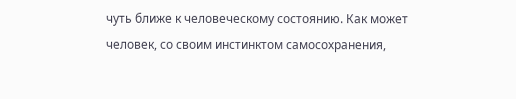чуть ближе к человеческому состоянию. Как может человек, со своим инстинктом самосохранения,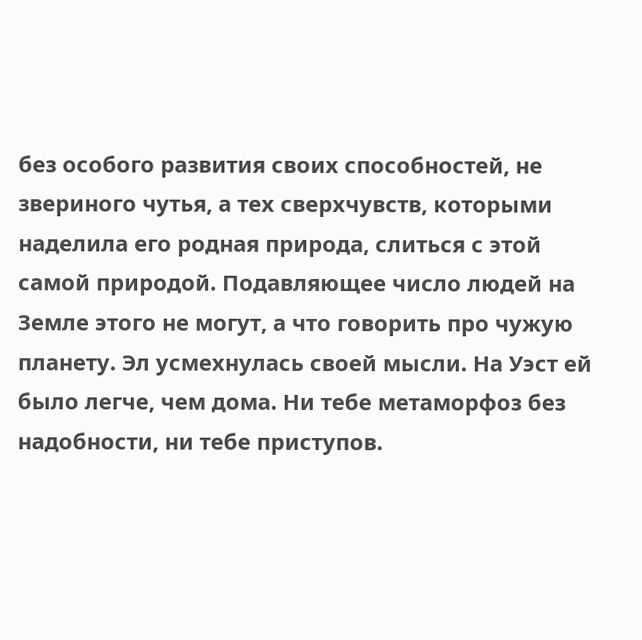без особого развития своих способностей, не звериного чутья, а тех сверхчувств, которыми наделила его родная природа, слиться с этой самой природой. Подавляющее число людей на Земле этого не могут, а что говорить про чужую планету. Эл усмехнулась своей мысли. На Уэст ей было легче, чем дома. Ни тебе метаморфоз без надобности, ни тебе приступов.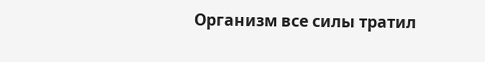Организм все силы тратил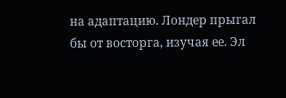на адаптацию. Лондер прыгал бы от восторга, изучая ее. Эл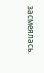засмеялась.